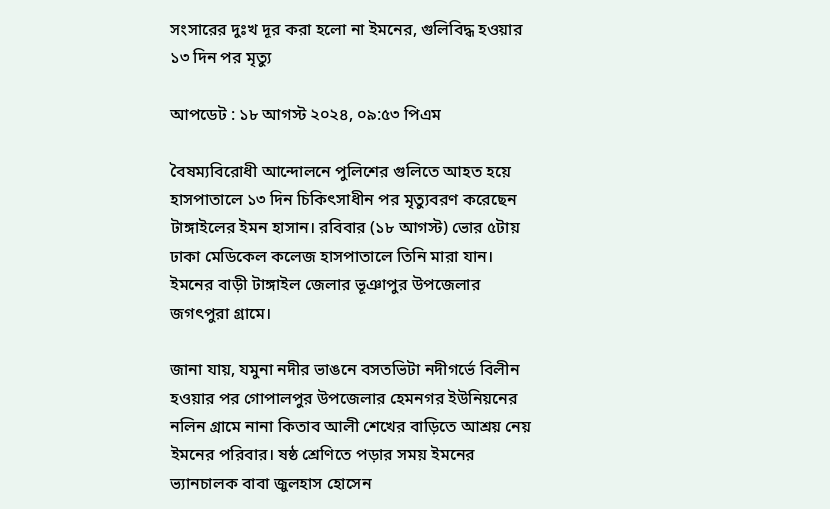সংসারের দুঃখ দূর করা হলো না ইমনের, গুলিবিদ্ধ হওয়ার ১৩ দিন পর মৃত্যু

আপডেট : ১৮ আগস্ট ২০২৪, ০৯:৫৩ পিএম

বৈষম্যবিরোধী আন্দোলনে পুলিশের গুলিতে আহত হয়ে হাসপাতালে ১৩ দিন চিকিৎসাধীন পর মৃত্যুবরণ করেছেন টাঙ্গাইলের ইমন হাসান। রবিবার (১৮ আগস্ট) ভোর ৫টায় ঢাকা মেডিকেল কলেজ হাসপাতালে তিনি মারা যান। ইমনের বাড়ী টাঙ্গাইল জেলার ভূঞাপুর উপজেলার জগৎপুরা গ্রামে।

জানা যায়, যমুনা নদীর ভাঙনে বসতভিটা নদীগর্ভে বিলীন হওয়ার পর গোপালপুর উপজেলার হেমনগর ইউনিয়নের নলিন গ্রামে নানা কিতাব আলী শেখের বাড়িতে আশ্রয় নেয় ইমনের পরিবার। ষষ্ঠ শ্রেণিতে পড়ার সময় ইমনের ভ্যানচালক বাবা জুলহাস হোসেন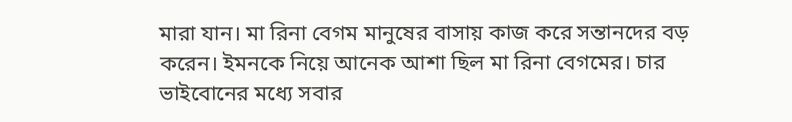মারা যান। মা রিনা বেগম মানুষের বাসায় কাজ করে সন্তানদের বড় করেন। ইমনকে নিয়ে আনেক আশা ছিল মা রিনা বেগমের। চার ভাইবোনের মধ্যে সবার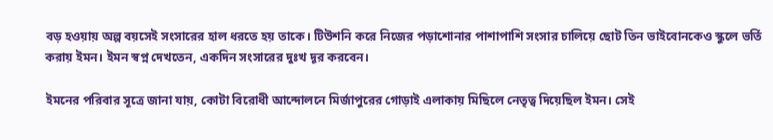বড় হওয়ায় অল্প বয়সেই সংসারের হাল ধরতে হয় তাকে। টিউশনি করে নিজের পড়াশোনার পাশাপাশি সংসার চালিয়ে ছোট তিন ভাইবোনকেও স্কুলে ভর্তি করায় ইমন। ইমন স্বপ্ন দেখতেন, একদিন সংসারের দুঃখ দূর করবেন।

ইমনের পরিবার সূত্রে জানা যায়, কোটা বিরোধী আন্দোলনে মির্জাপুরের গোড়াই এলাকায় মিছিলে নেতৃত্ব দিয়েছিল ইমন। সেই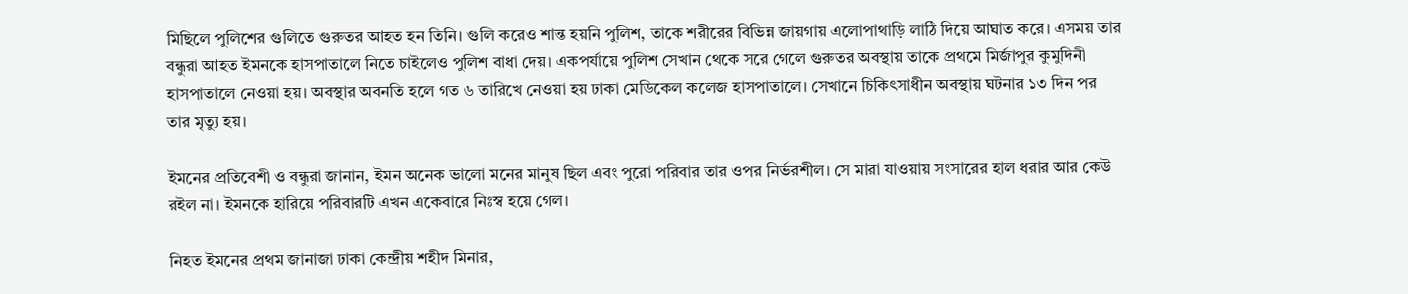মিছিলে পুলিশের গুলিতে গুরুতর আহত হন তিনি। গুলি করেও শান্ত হয়নি পুলিশ, তাকে শরীরের বিভিন্ন জায়গায় এলোপাথাড়ি লাঠি দিয়ে আঘাত করে। এসময় তার বন্ধুরা আহত ইমনকে হাসপাতালে নিতে চাইলেও পুলিশ বাধা দেয়। একপর্যায়ে পুলিশ সেখান থেকে সরে গেলে গুরুতর অবস্থায় তাকে প্রথমে মির্জাপুর কুমুদিনী হাসপাতালে নেওয়া হয়। অবস্থার অবনতি হলে গত ৬ তারিখে নেওয়া হয় ঢাকা মেডিকেল কলেজ হাসপাতালে। সেখানে চিকিৎসাধীন অবস্থায় ঘটনার ১৩ দিন পর তার মৃত্যু হয়।

ইমনের প্রতিবেশী ও বন্ধুরা জানান, ইমন অনেক ভালো মনের মানুষ ছিল এবং পুরো পরিবার তার ওপর নির্ভরশীল। সে মারা যাওয়ায় সংসারের হাল ধরার আর কেউ রইল না। ইমনকে হারিয়ে পরিবারটি এখন একেবারে নিঃস্ব হয়ে গেল।

নিহত ইমনের প্রথম জানাজা ঢাকা কেন্দ্রীয় শহীদ মিনার,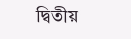দ্বিতীয়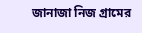জানাজা নিজ গ্রামের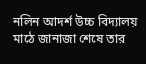নলিন আদর্শ উচ্চ বিদ্যালয় মাঠে জানাজা শেষে তার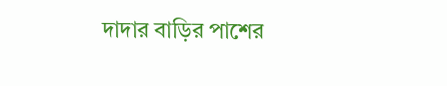দাদার বাড়ির পাশের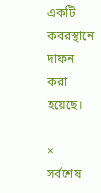একটি কবরস্থানে দাফন করা হয়েছে।

×
সর্বশেষ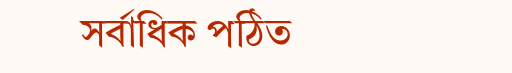সর্বাধিক পঠিত